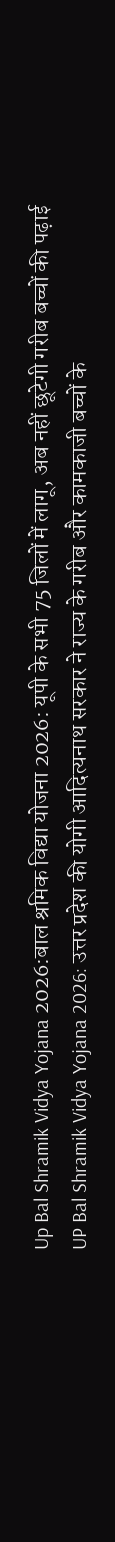Up Bal Shramik Vidya Yojana 2026:बाल श्रमिक विद्या योजना 2026: यूपी के सभी 75 जिलों में लागू, अब नहीं छूटेगी गरीब बच्चों की पढ़ाई
UP Bal Shramik Vidya Yojana 2026: उत्तर प्रदेश की योगी आदित्यनाथ सरकार ने राज्य के गरीब और कामकाजी बच्चों के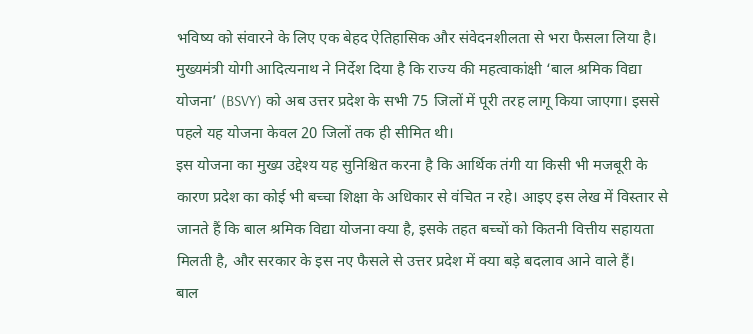भविष्य को संवारने के लिए एक बेहद ऐतिहासिक और संवेदनशीलता से भरा फैसला लिया है। मुख्यमंत्री योगी आदित्यनाथ ने निर्देश दिया है कि राज्य की महत्वाकांक्षी ‘बाल श्रमिक विद्या योजना’ (BSVY) को अब उत्तर प्रदेश के सभी 75 जिलों में पूरी तरह लागू किया जाएगा। इससे पहले यह योजना केवल 20 जिलों तक ही सीमित थी।
इस योजना का मुख्य उद्देश्य यह सुनिश्चित करना है कि आर्थिक तंगी या किसी भी मजबूरी के कारण प्रदेश का कोई भी बच्चा शिक्षा के अधिकार से वंचित न रहे। आइए इस लेख में विस्तार से जानते हैं कि बाल श्रमिक विद्या योजना क्या है, इसके तहत बच्चों को कितनी वित्तीय सहायता मिलती है, और सरकार के इस नए फैसले से उत्तर प्रदेश में क्या बड़े बदलाव आने वाले हैं।
बाल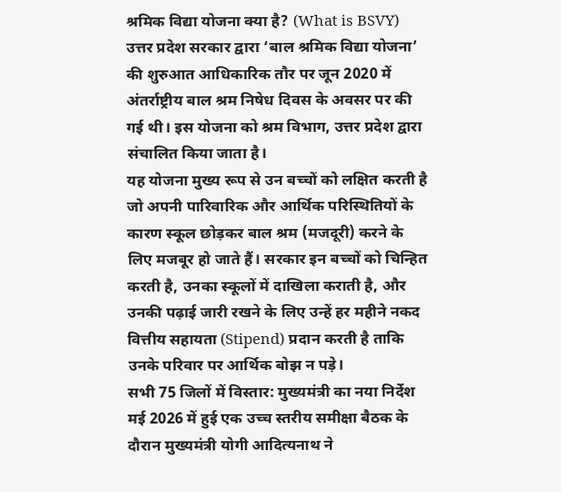श्रमिक विद्या योजना क्या है? (What is BSVY)
उत्तर प्रदेश सरकार द्वारा ‘बाल श्रमिक विद्या योजना’ की शुरुआत आधिकारिक तौर पर जून 2020 में अंतर्राष्ट्रीय बाल श्रम निषेध दिवस के अवसर पर की गई थी। इस योजना को श्रम विभाग, उत्तर प्रदेश द्वारा संचालित किया जाता है।
यह योजना मुख्य रूप से उन बच्चों को लक्षित करती है जो अपनी पारिवारिक और आर्थिक परिस्थितियों के कारण स्कूल छोड़कर बाल श्रम (मजदूरी) करने के लिए मजबूर हो जाते हैं। सरकार इन बच्चों को चिन्हित करती है, उनका स्कूलों में दाखिला कराती है, और उनकी पढ़ाई जारी रखने के लिए उन्हें हर महीने नकद वित्तीय सहायता (Stipend) प्रदान करती है ताकि उनके परिवार पर आर्थिक बोझ न पड़े।
सभी 75 जिलों में विस्तार: मुख्यमंत्री का नया निर्देश
मई 2026 में हुई एक उच्च स्तरीय समीक्षा बैठक के दौरान मुख्यमंत्री योगी आदित्यनाथ ने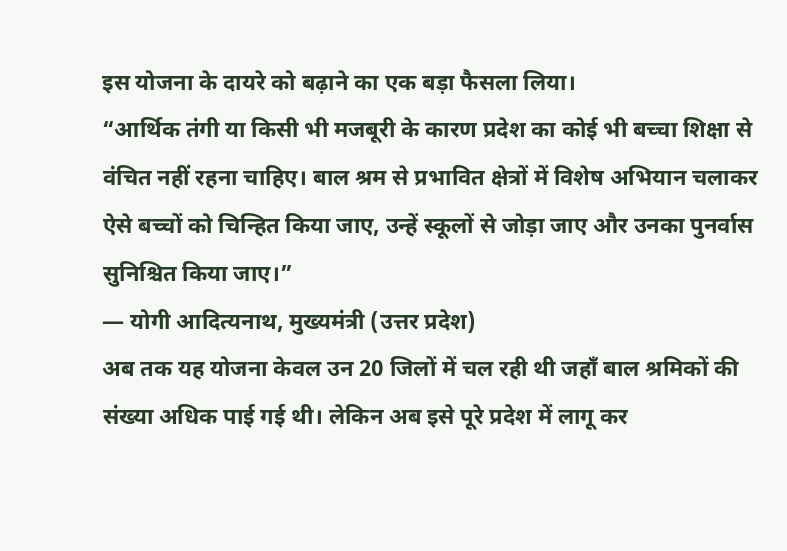इस योजना के दायरे को बढ़ाने का एक बड़ा फैसला लिया।
“आर्थिक तंगी या किसी भी मजबूरी के कारण प्रदेश का कोई भी बच्चा शिक्षा से वंचित नहीं रहना चाहिए। बाल श्रम से प्रभावित क्षेत्रों में विशेष अभियान चलाकर ऐसे बच्चों को चिन्हित किया जाए, उन्हें स्कूलों से जोड़ा जाए और उनका पुनर्वास सुनिश्चित किया जाए।”
— योगी आदित्यनाथ, मुख्यमंत्री (उत्तर प्रदेश)
अब तक यह योजना केवल उन 20 जिलों में चल रही थी जहाँ बाल श्रमिकों की संख्या अधिक पाई गई थी। लेकिन अब इसे पूरे प्रदेश में लागू कर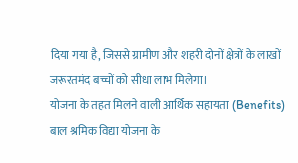दिया गया है, जिससे ग्रामीण और शहरी दोनों क्षेत्रों के लाखों जरूरतमंद बच्चों को सीधा लाभ मिलेगा।
योजना के तहत मिलने वाली आर्थिक सहायता (Benefits)
बाल श्रमिक विद्या योजना के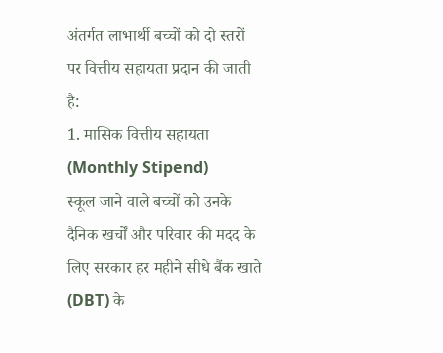अंतर्गत लाभार्थी बच्चों को दो स्तरों पर वित्तीय सहायता प्रदान की जाती है:
1. मासिक वित्तीय सहायता (Monthly Stipend)
स्कूल जाने वाले बच्चों को उनके दैनिक खर्चों और परिवार की मदद के लिए सरकार हर महीने सीधे बैंक खाते (DBT) के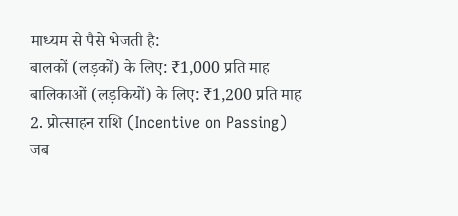माध्यम से पैसे भेजती है:
बालकों (लड़कों) के लिए: ₹1,000 प्रति माह
बालिकाओं (लड़कियों) के लिए: ₹1,200 प्रति माह
2. प्रोत्साहन राशि (Incentive on Passing)
जब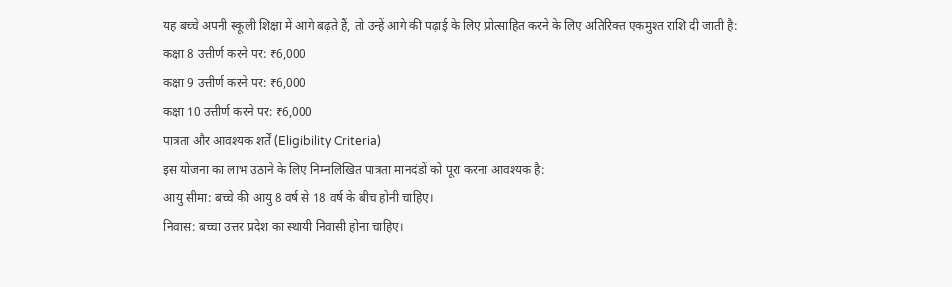यह बच्चे अपनी स्कूली शिक्षा में आगे बढ़ते हैं, तो उन्हें आगे की पढ़ाई के लिए प्रोत्साहित करने के लिए अतिरिक्त एकमुश्त राशि दी जाती है:
कक्षा 8 उत्तीर्ण करने पर: ₹6,000
कक्षा 9 उत्तीर्ण करने पर: ₹6,000
कक्षा 10 उत्तीर्ण करने पर: ₹6,000
पात्रता और आवश्यक शर्तें (Eligibility Criteria)
इस योजना का लाभ उठाने के लिए निम्नलिखित पात्रता मानदंडों को पूरा करना आवश्यक है:
आयु सीमा: बच्चे की आयु 8 वर्ष से 18 वर्ष के बीच होनी चाहिए।
निवास: बच्चा उत्तर प्रदेश का स्थायी निवासी होना चाहिए।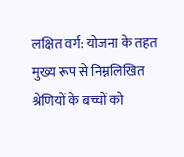लक्षित वर्ग: योजना के तहत मुख्य रूप से निम्नलिखित श्रेणियों के बच्चों को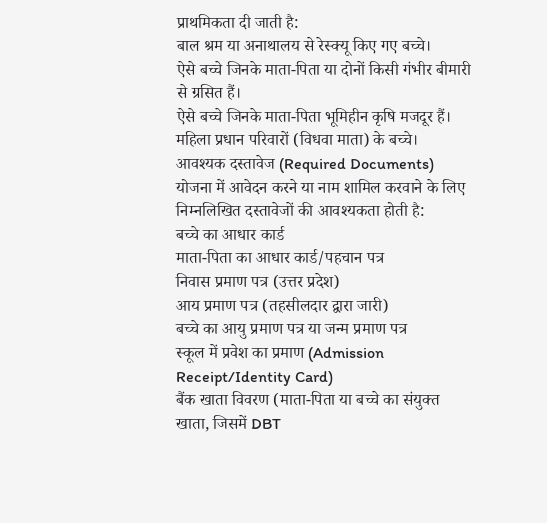प्राथमिकता दी जाती है:
बाल श्रम या अनाथालय से रेस्क्यू किए गए बच्चे।
ऐसे बच्चे जिनके माता-पिता या दोनों किसी गंभीर बीमारी से ग्रसित हैं।
ऐसे बच्चे जिनके माता-पिता भूमिहीन कृषि मजदूर हैं।
महिला प्रधान परिवारों (विधवा माता) के बच्चे।
आवश्यक दस्तावेज (Required Documents)
योजना में आवेदन करने या नाम शामिल करवाने के लिए निम्नलिखित दस्तावेजों की आवश्यकता होती है:
बच्चे का आधार कार्ड
माता-पिता का आधार कार्ड/पहचान पत्र
निवास प्रमाण पत्र (उत्तर प्रदेश)
आय प्रमाण पत्र (तहसीलदार द्वारा जारी)
बच्चे का आयु प्रमाण पत्र या जन्म प्रमाण पत्र
स्कूल में प्रवेश का प्रमाण (Admission Receipt/Identity Card)
बैंक खाता विवरण (माता-पिता या बच्चे का संयुक्त खाता, जिसमें DBT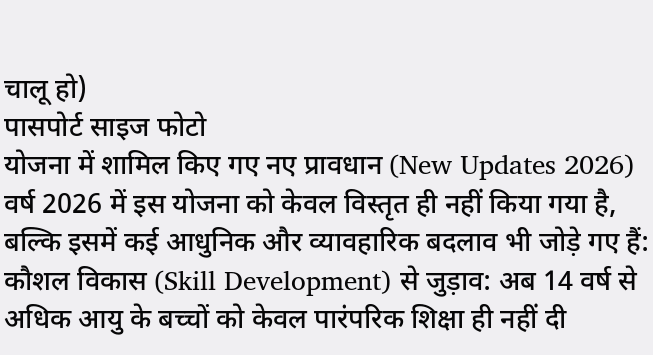चालू हो)
पासपोर्ट साइज फोटो
योजना में शामिल किए गए नए प्रावधान (New Updates 2026)
वर्ष 2026 में इस योजना को केवल विस्तृत ही नहीं किया गया है, बल्कि इसमें कई आधुनिक और व्यावहारिक बदलाव भी जोड़े गए हैं:
कौशल विकास (Skill Development) से जुड़ाव: अब 14 वर्ष से अधिक आयु के बच्चों को केवल पारंपरिक शिक्षा ही नहीं दी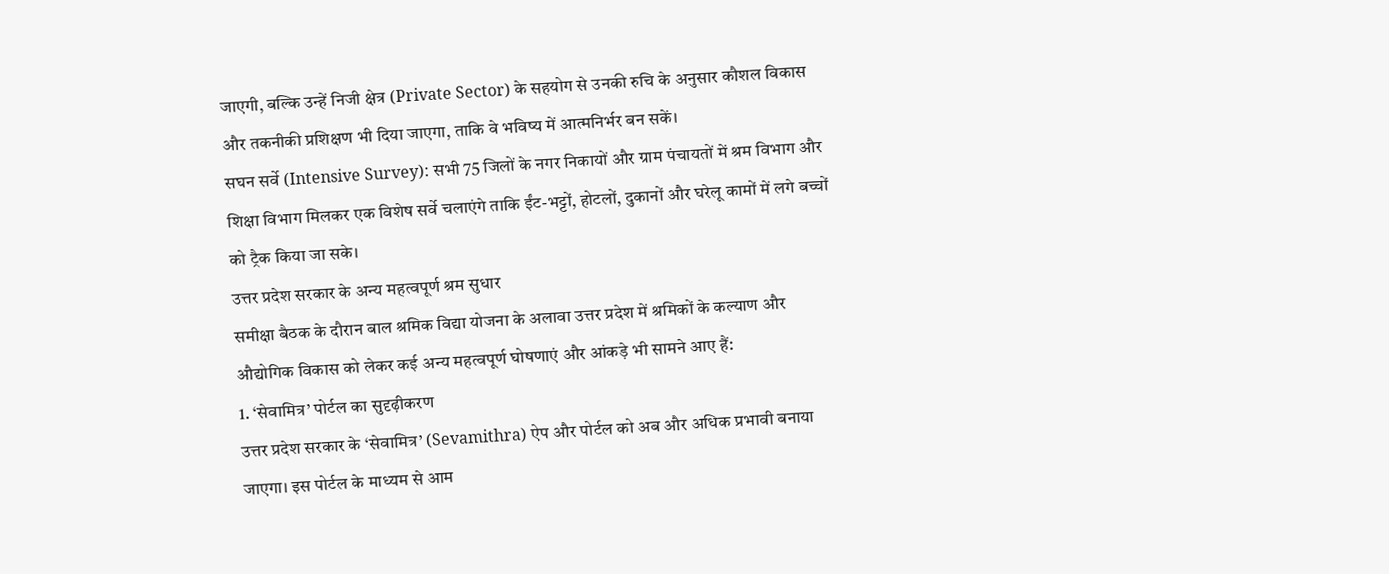जाएगी, बल्कि उन्हें निजी क्षेत्र (Private Sector) के सहयोग से उनकी रुचि के अनुसार कौशल विकास और तकनीकी प्रशिक्षण भी दिया जाएगा, ताकि वे भविष्य में आत्मनिर्भर बन सकें।
सघन सर्वे (Intensive Survey): सभी 75 जिलों के नगर निकायों और ग्राम पंचायतों में श्रम विभाग और शिक्षा विभाग मिलकर एक विशेष सर्वे चलाएंगे ताकि ईंट-भट्टों, होटलों, दुकानों और घरेलू कामों में लगे बच्चों को ट्रैक किया जा सके।
उत्तर प्रदेश सरकार के अन्य महत्वपूर्ण श्रम सुधार
समीक्षा बैठक के दौरान बाल श्रमिक विद्या योजना के अलावा उत्तर प्रदेश में श्रमिकों के कल्याण और औद्योगिक विकास को लेकर कई अन्य महत्वपूर्ण घोषणाएं और आंकड़े भी सामने आए हैं:
1. ‘सेवामित्र’ पोर्टल का सुदृढ़ीकरण
उत्तर प्रदेश सरकार के ‘सेवामित्र’ (Sevamithra) ऐप और पोर्टल को अब और अधिक प्रभावी बनाया जाएगा। इस पोर्टल के माध्यम से आम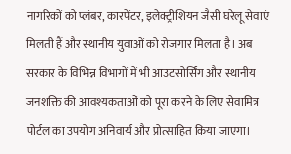नागरिकों को प्लंबर, कारपेंटर, इलेक्ट्रीशियन जैसी घरेलू सेवाएं मिलती हैं और स्थानीय युवाओं को रोजगार मिलता है। अब सरकार के विभिन्न विभागों में भी आउटसोर्सिंग और स्थानीय जनशक्ति की आवश्यकताओं को पूरा करने के लिए सेवामित्र पोर्टल का उपयोग अनिवार्य और प्रोत्साहित किया जाएगा।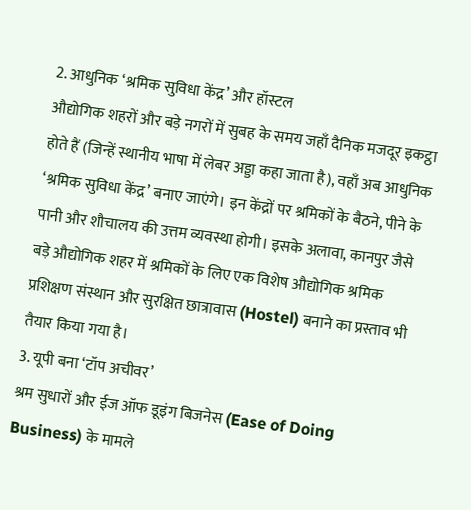2. आधुनिक ‘श्रमिक सुविधा केंद्र’ और हॉस्टल
औद्योगिक शहरों और बड़े नगरों में सुबह के समय जहाँ दैनिक मजदूर इकट्ठा होते हैं (जिन्हें स्थानीय भाषा में लेबर अड्डा कहा जाता है), वहाँ अब आधुनिक ‘श्रमिक सुविधा केंद्र’ बनाए जाएंगे। इन केंद्रों पर श्रमिकों के बैठने, पीने के पानी और शौचालय की उत्तम व्यवस्था होगी। इसके अलावा, कानपुर जैसे बड़े औद्योगिक शहर में श्रमिकों के लिए एक विशेष औद्योगिक श्रमिक प्रशिक्षण संस्थान और सुरक्षित छात्रावास (Hostel) बनाने का प्रस्ताव भी तैयार किया गया है।
3. यूपी बना ‘टॉप अचीवर’
श्रम सुधारों और ईज ऑफ डूइंग बिजनेस (Ease of Doing Business) के मामले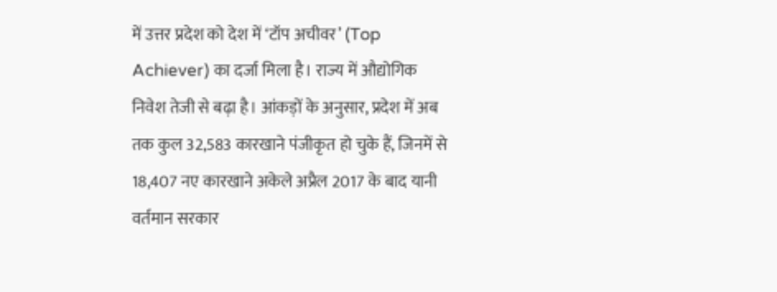में उत्तर प्रदेश को देश में ‘टॉप अचीवर’ (Top Achiever) का दर्जा मिला है। राज्य में औद्योगिक निवेश तेजी से बढ़ा है। आंकड़ों के अनुसार, प्रदेश में अब तक कुल 32,583 कारखाने पंजीकृत हो चुके हैं, जिनमें से 18,407 नए कारखाने अकेले अप्रैल 2017 के बाद यानी वर्तमान सरकार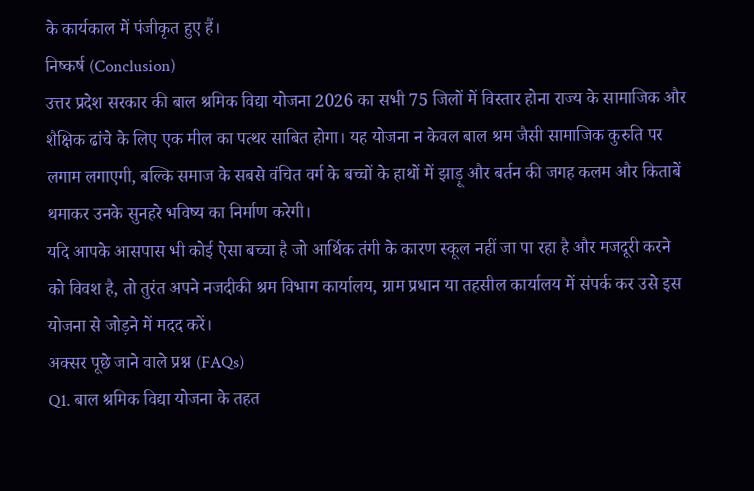के कार्यकाल में पंजीकृत हुए हैं।
निष्कर्ष (Conclusion)
उत्तर प्रदेश सरकार की बाल श्रमिक विद्या योजना 2026 का सभी 75 जिलों में विस्तार होना राज्य के सामाजिक और शैक्षिक ढांचे के लिए एक मील का पत्थर साबित होगा। यह योजना न केवल बाल श्रम जैसी सामाजिक कुरुति पर लगाम लगाएगी, बल्कि समाज के सबसे वंचित वर्ग के बच्चों के हाथों में झाड़ू और बर्तन की जगह कलम और किताबें थमाकर उनके सुनहरे भविष्य का निर्माण करेगी।
यदि आपके आसपास भी कोई ऐसा बच्चा है जो आर्थिक तंगी के कारण स्कूल नहीं जा पा रहा है और मजदूरी करने को विवश है, तो तुरंत अपने नजदीकी श्रम विभाग कार्यालय, ग्राम प्रधान या तहसील कार्यालय में संपर्क कर उसे इस योजना से जोड़ने में मदद करें।
अक्सर पूछे जाने वाले प्रश्न (FAQs)
Q1. बाल श्रमिक विद्या योजना के तहत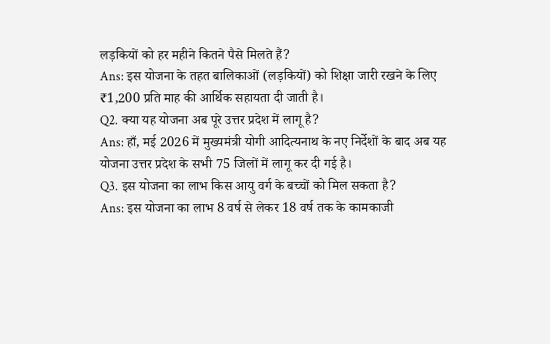लड़कियों को हर महीने कितने पैसे मिलते हैं?
Ans: इस योजना के तहत बालिकाओं (लड़कियों) को शिक्षा जारी रखने के लिए ₹1,200 प्रति माह की आर्थिक सहायता दी जाती है।
Q2. क्या यह योजना अब पूरे उत्तर प्रदेश में लागू है?
Ans: हाँ, मई 2026 में मुख्यमंत्री योगी आदित्यनाथ के नए निर्देशों के बाद अब यह योजना उत्तर प्रदेश के सभी 75 जिलों में लागू कर दी गई है।
Q3. इस योजना का लाभ किस आयु वर्ग के बच्चों को मिल सकता है?
Ans: इस योजना का लाभ 8 वर्ष से लेकर 18 वर्ष तक के कामकाजी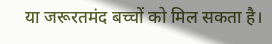या जरूरतमंद बच्चों को मिल सकता है।